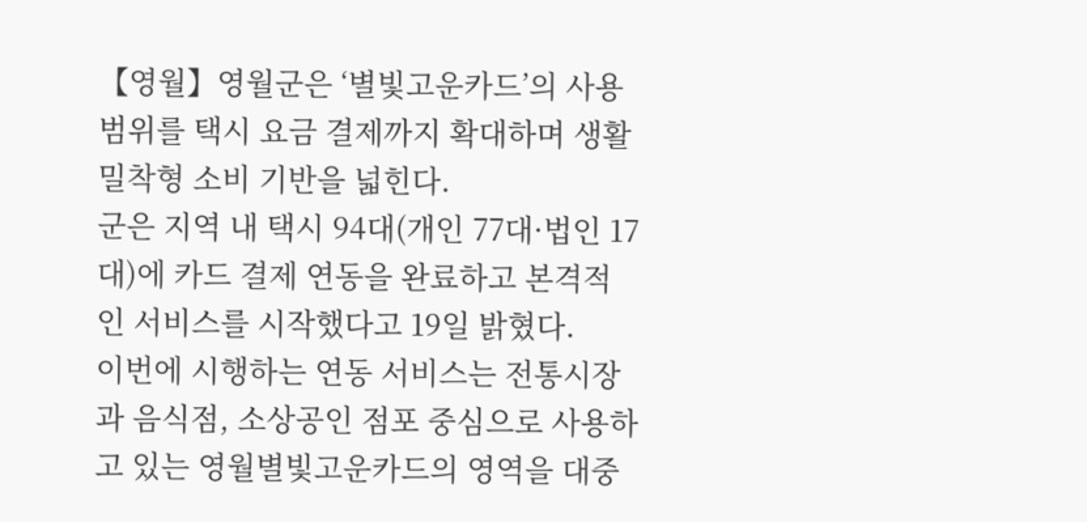【영월】영월군은 ‘별빛고운카드’의 사용 범위를 택시 요금 결제까지 확대하며 생활밀착형 소비 기반을 넓힌다.
군은 지역 내 택시 94대(개인 77대·법인 17대)에 카드 결제 연동을 완료하고 본격적인 서비스를 시작했다고 19일 밝혔다.
이번에 시행하는 연동 서비스는 전통시장과 음식점, 소상공인 점포 중심으로 사용하고 있는 영월별빛고운카드의 영역을 대중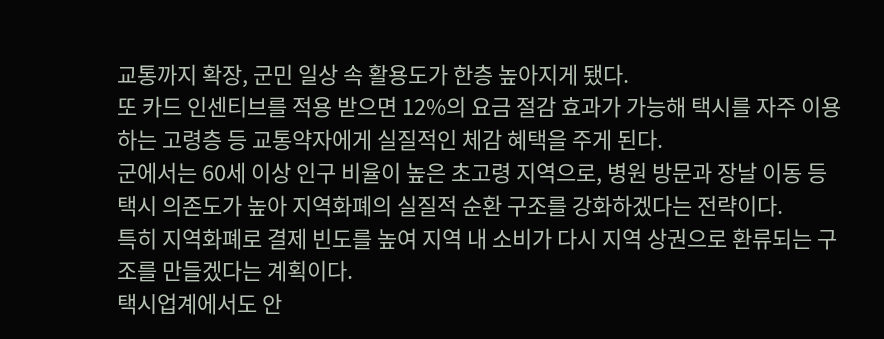교통까지 확장, 군민 일상 속 활용도가 한층 높아지게 됐다.
또 카드 인센티브를 적용 받으면 12%의 요금 절감 효과가 가능해 택시를 자주 이용하는 고령층 등 교통약자에게 실질적인 체감 혜택을 주게 된다.
군에서는 60세 이상 인구 비율이 높은 초고령 지역으로, 병원 방문과 장날 이동 등 택시 의존도가 높아 지역화폐의 실질적 순환 구조를 강화하겠다는 전략이다.
특히 지역화폐로 결제 빈도를 높여 지역 내 소비가 다시 지역 상권으로 환류되는 구조를 만들겠다는 계획이다.
택시업계에서도 안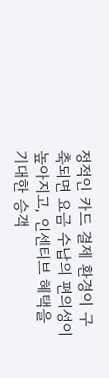정적인 카드 결제 환경이 구축되면 요금 수납의 편의성이 높아지고, 인센티브 혜택을 기대한 승객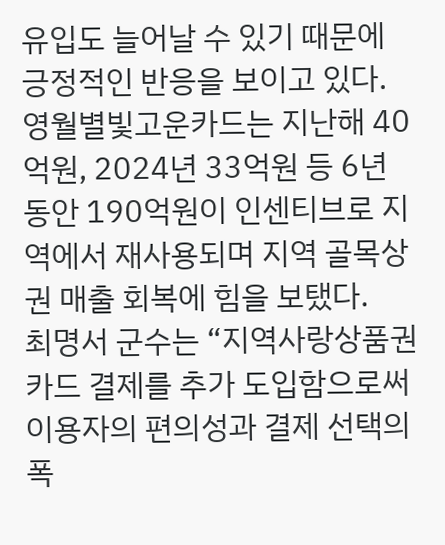유입도 늘어날 수 있기 때문에 긍정적인 반응을 보이고 있다.
영월별빛고운카드는 지난해 40억원, 2024년 33억원 등 6년 동안 190억원이 인센티브로 지역에서 재사용되며 지역 골목상권 매출 회복에 힘을 보탰다.
최명서 군수는 “지역사랑상품권 카드 결제를 추가 도입함으로써 이용자의 편의성과 결제 선택의 폭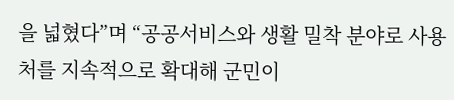을 넓혔다”며 “공공서비스와 생활 밀착 분야로 사용처를 지속적으로 확대해 군민이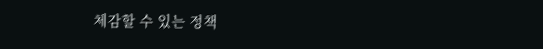체감할 수 있는 정책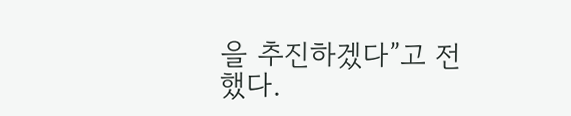을 추진하겠다”고 전했다.